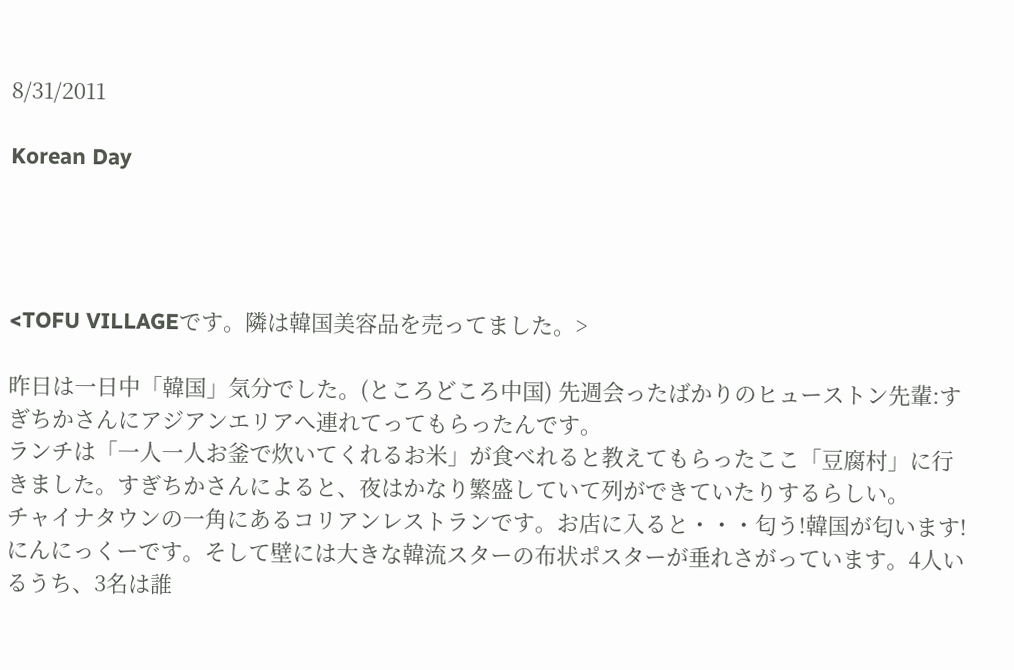8/31/2011

Korean Day




<TOFU VILLAGEです。隣は韓国美容品を売ってました。>

昨日は一日中「韓国」気分でした。(ところどころ中国) 先週会ったばかりのヒューストン先輩:すぎちかさんにアジアンエリアへ連れてってもらったんです。
ランチは「一人一人お釜で炊いてくれるお米」が食べれると教えてもらったここ「豆腐村」に行きました。すぎちかさんによると、夜はかなり繁盛していて列ができていたりするらしい。
チャイナタウンの一角にあるコリアンレストランです。お店に入ると・・・匂う!韓国が匂います!にんにっくーです。そして壁には大きな韓流スターの布状ポスターが垂れさがっています。4人いるうち、3名は誰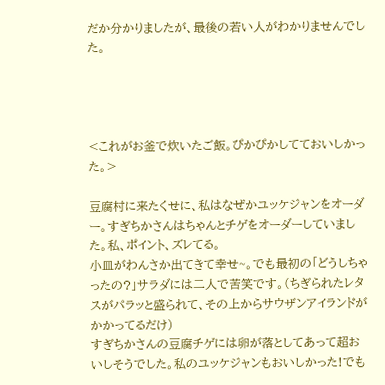だか分かりましたが、最後の若い人がわかりませんでした。




<これがお釜で炊いたご飯。ぴかぴかしてておいしかった。>

豆腐村に来たくせに、私はなぜかユッケジャンをオーダー。すぎちかさんはちゃんとチゲをオーダーしていました。私、ポイント、ズレてる。
小皿がわんさか出てきて幸せ~。でも最初の「どうしちゃったの?」サラダには二人で苦笑です。(ちぎられたレタスがパラッと盛られて、その上からサウザンアイランドがかかってるだけ)
すぎちかさんの豆腐チゲには卵が落としてあって超おいしそうでした。私のユッケジャンもおいしかった!でも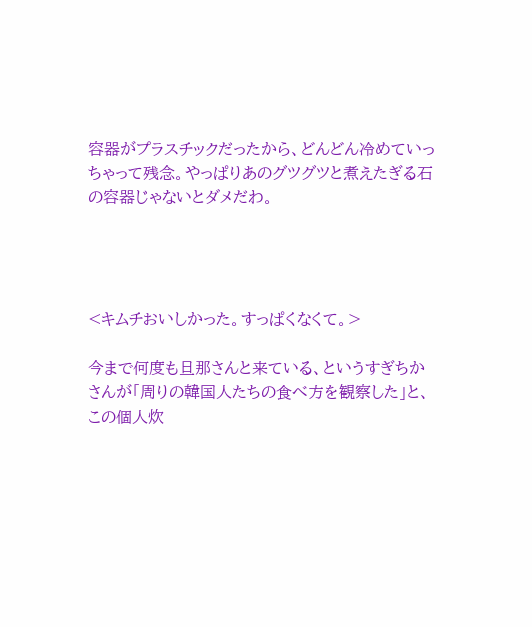容器がプラスチックだったから、どんどん冷めていっちゃって残念。やっぱりあのグツグツと煮えたぎる石の容器じゃないとダメだわ。




<キムチおいしかった。すっぱくなくて。>

今まで何度も旦那さんと来ている、というすぎちかさんが「周りの韓国人たちの食べ方を観察した」と、この個人炊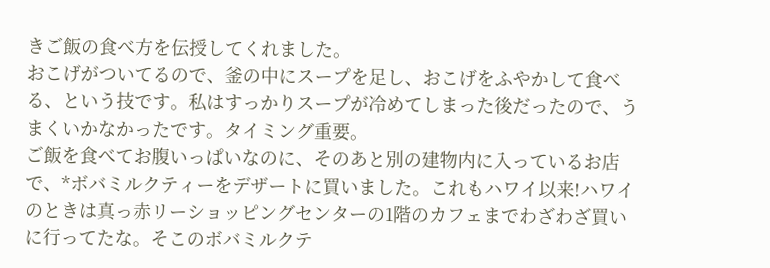きご飯の食べ方を伝授してくれました。
おこげがついてるので、釜の中にスープを足し、おこげをふやかして食べる、という技です。私はすっかりスープが冷めてしまった後だったので、うまくいかなかったです。タイミング重要。
ご飯を食べてお腹いっぱいなのに、そのあと別の建物内に入っているお店で、*ボバミルクティーをデザートに買いました。これもハワイ以来!ハワイのときは真っ赤リーショッピングセンターの1階のカフェまでわざわざ買いに行ってたな。そこのボバミルクテ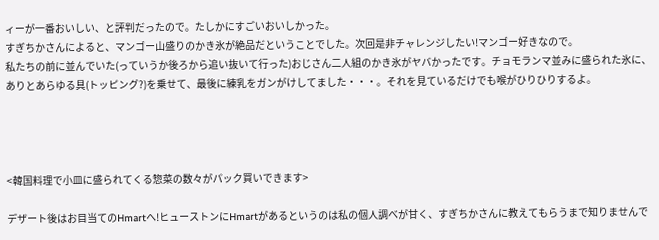ィーが一番おいしい、と評判だったので。たしかにすごいおいしかった。
すぎちかさんによると、マンゴー山盛りのかき氷が絶品だということでした。次回是非チャレンジしたい!マンゴー好きなので。
私たちの前に並んでいた(っていうか後ろから追い抜いて行った)おじさん二人組のかき氷がヤバかったです。チョモランマ並みに盛られた氷に、ありとあらゆる具(トッピング?)を乗せて、最後に練乳をガンがけしてました・・・。それを見ているだけでも喉がひりひりするよ。




<韓国料理で小皿に盛られてくる惣菜の数々がパック買いできます>

デザート後はお目当てのHmartへ!ヒューストンにHmartがあるというのは私の個人調べが甘く、すぎちかさんに教えてもらうまで知りませんで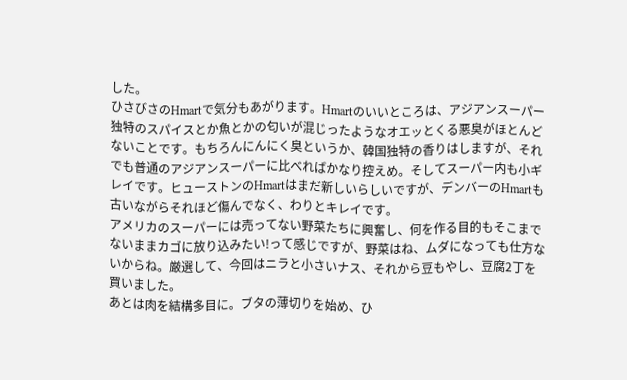した。
ひさびさのHmartで気分もあがります。Hmartのいいところは、アジアンスーパー独特のスパイスとか魚とかの匂いが混じったようなオエッとくる悪臭がほとんどないことです。もちろんにんにく臭というか、韓国独特の香りはしますが、それでも普通のアジアンスーパーに比べればかなり控えめ。そしてスーパー内も小ギレイです。ヒューストンのHmartはまだ新しいらしいですが、デンバーのHmartも古いながらそれほど傷んでなく、わりとキレイです。
アメリカのスーパーには売ってない野菜たちに興奮し、何を作る目的もそこまでないままカゴに放り込みたい!って感じですが、野菜はね、ムダになっても仕方ないからね。厳選して、今回はニラと小さいナス、それから豆もやし、豆腐2丁を買いました。
あとは肉を結構多目に。ブタの薄切りを始め、ひ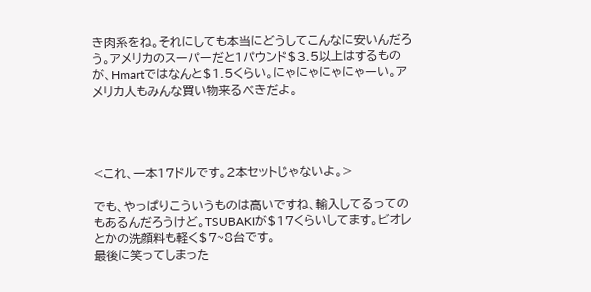き肉系をね。それにしても本当にどうしてこんなに安いんだろう。アメリカのスーパーだと1パウンド$3.5以上はするものが、Hmartではなんと$1.5くらい。にゃにゃにゃにゃーい。アメリカ人もみんな買い物来るべきだよ。




<これ、一本17ドルです。2本セットじゃないよ。>

でも、やっぱりこういうものは高いですね、輸入してるってのもあるんだろうけど。TSUBAKIが$17くらいしてます。ビオレとかの洗顔料も軽く$7~8台です。
最後に笑ってしまった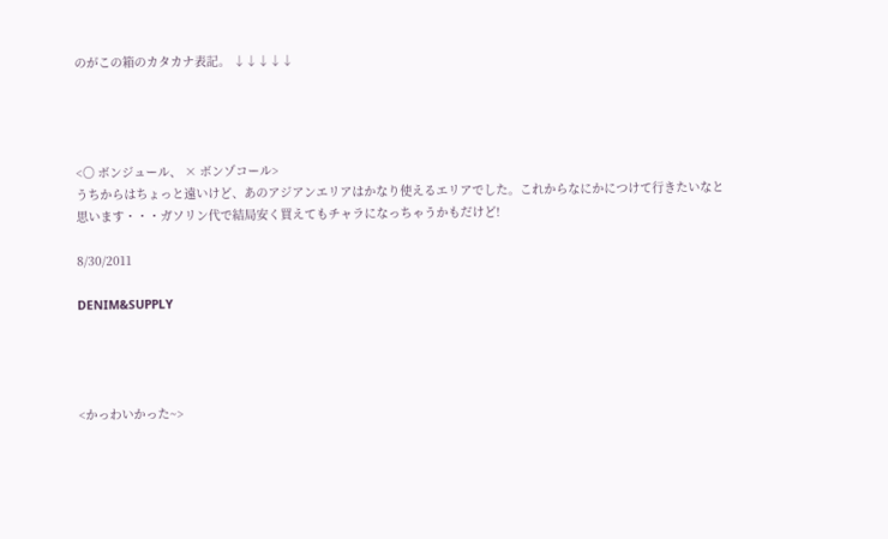のがこの箱のカタカナ表記。 ↓↓↓↓↓




<〇 ボンジュール、 × ボンゾコール>
うちからはちょっと遠いけど、あのアジアンエリアはかなり使えるエリアでした。これからなにかにつけて行きたいなと思います・・・ガソリン代で結局安く買えてもチャラになっちゃうかもだけど!

8/30/2011

DENIM&SUPPLY




<かっわいかった~>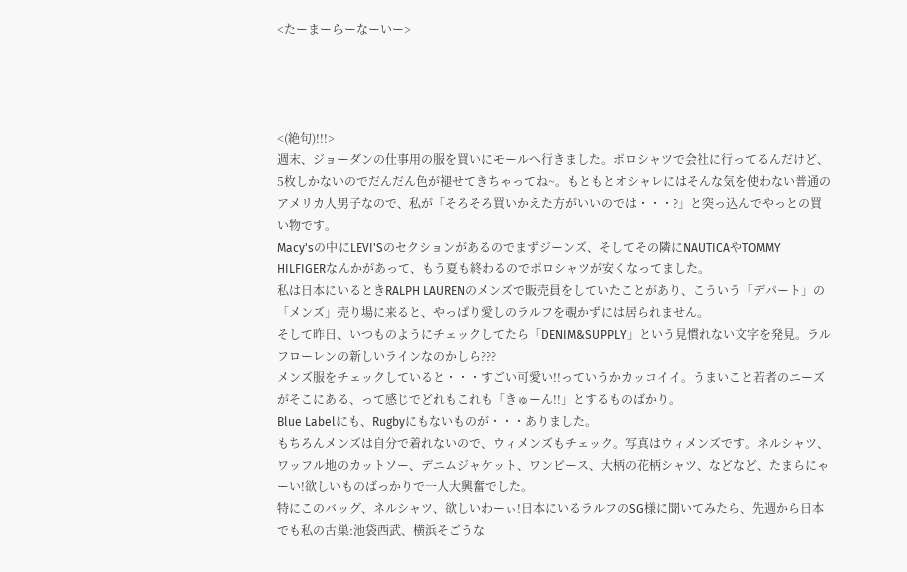<たーまーらーなーいー>




<(絶句)!!!>
週末、ジョーダンの仕事用の服を買いにモールへ行きました。ポロシャツで会社に行ってるんだけど、5枚しかないのでだんだん色が褪せてきちゃってね~。もともとオシャレにはそんな気を使わない普通のアメリカ人男子なので、私が「そろそろ買いかえた方がいいのでは・・・?」と突っ込んでやっとの買い物です。
Macy'sの中にLEVI'Sのセクションがあるのでまずジーンズ、そしてその隣にNAUTICAやTOMMY HILFIGERなんかがあって、もう夏も終わるのでポロシャツが安くなってました。
私は日本にいるときRALPH LAURENのメンズで販売員をしていたことがあり、こういう「デパート」の「メンズ」売り場に来ると、やっぱり愛しのラルフを覗かずには居られません。
そして昨日、いつものようにチェックしてたら「DENIM&SUPPLY」という見慣れない文字を発見。ラルフローレンの新しいラインなのかしら???
メンズ服をチェックしていると・・・すごい可愛い!!っていうかカッコイイ。うまいこと若者のニーズがそこにある、って感じでどれもこれも「きゅーん!!」とするものばかり。
Blue Labelにも、Rugbyにもないものが・・・ありました。
もちろんメンズは自分で着れないので、ウィメンズもチェック。写真はウィメンズです。ネルシャツ、ワッフル地のカットソー、デニムジャケット、ワンピース、大柄の花柄シャツ、などなど、たまらにゃーい!欲しいものばっかりで一人大興奮でした。
特にこのバッグ、ネルシャツ、欲しいわーぃ!日本にいるラルフのSG様に聞いてみたら、先週から日本でも私の古巣:池袋西武、横浜そごうな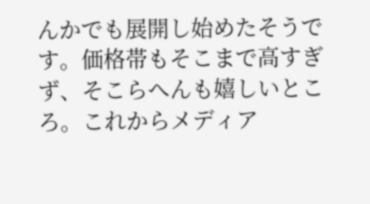んかでも展開し始めたそうです。価格帯もそこまで高すぎず、そこらへんも嬉しいところ。これからメディア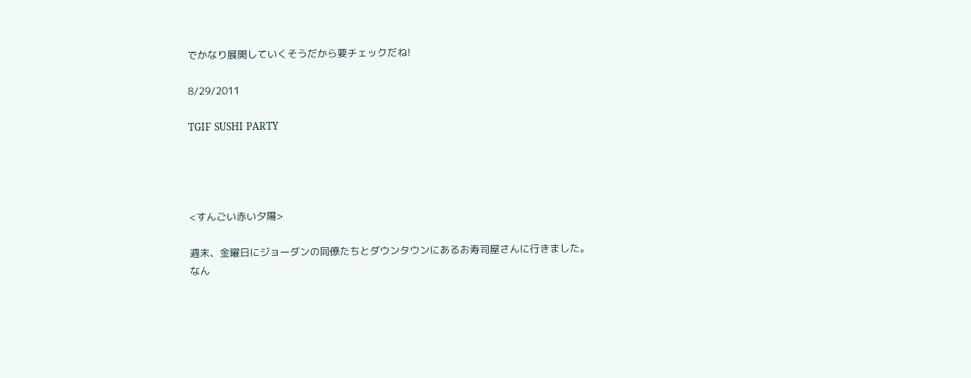でかなり展開していくそうだから要チェックだね!

8/29/2011

TGIF SUSHI PARTY




<すんごい赤い夕陽>

週末、金曜日にジョーダンの同僚たちとダウンタウンにあるお寿司屋さんに行きました。
なん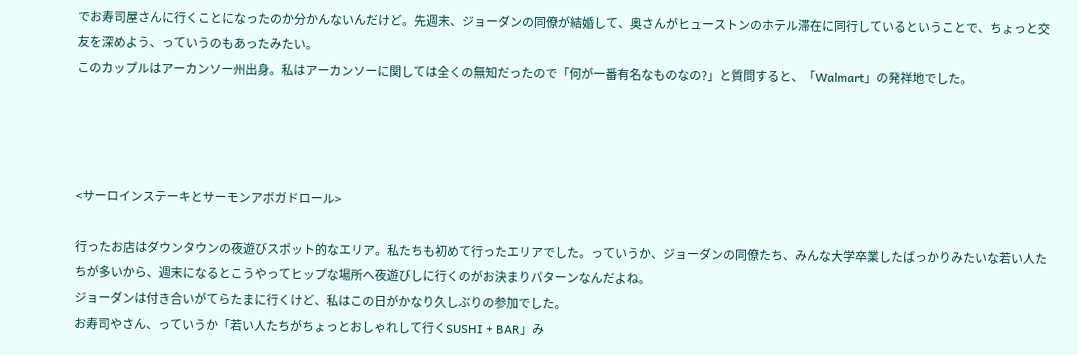でお寿司屋さんに行くことになったのか分かんないんだけど。先週末、ジョーダンの同僚が結婚して、奥さんがヒューストンのホテル滞在に同行しているということで、ちょっと交友を深めよう、っていうのもあったみたい。
このカップルはアーカンソー州出身。私はアーカンソーに関しては全くの無知だったので「何が一番有名なものなの?」と質問すると、「Walmart」の発祥地でした。




<サーロインステーキとサーモンアボガドロール>

行ったお店はダウンタウンの夜遊びスポット的なエリア。私たちも初めて行ったエリアでした。っていうか、ジョーダンの同僚たち、みんな大学卒業したばっかりみたいな若い人たちが多いから、週末になるとこうやってヒップな場所へ夜遊びしに行くのがお決まりパターンなんだよね。
ジョーダンは付き合いがてらたまに行くけど、私はこの日がかなり久しぶりの参加でした。
お寿司やさん、っていうか「若い人たちがちょっとおしゃれして行くSUSHI + BAR」み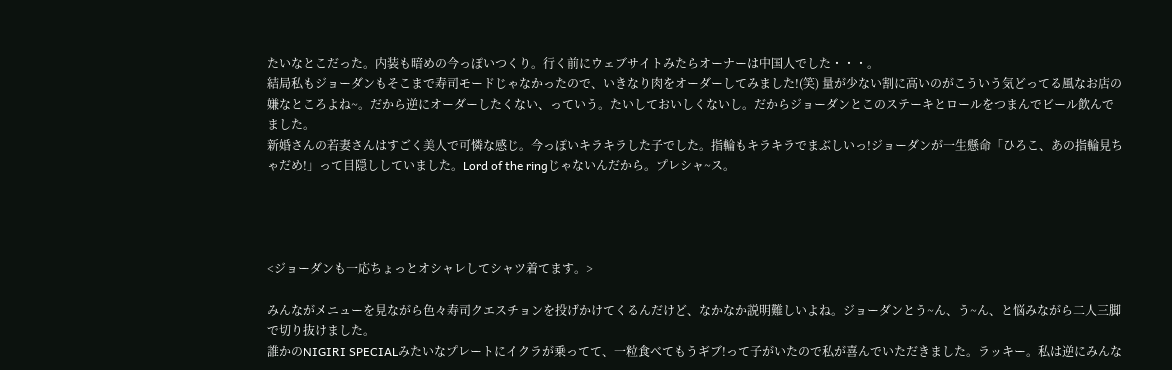たいなとこだった。内装も暗めの今っぽいつくり。行く前にウェブサイトみたらオーナーは中国人でした・・・。
結局私もジョーダンもそこまで寿司モードじゃなかったので、いきなり肉をオーダーしてみました!(笑) 量が少ない割に高いのがこういう気どってる風なお店の嫌なところよね~。だから逆にオーダーしたくない、っていう。たいしておいしくないし。だからジョーダンとこのステーキとロールをつまんでビール飲んでました。
新婚さんの若妻さんはすごく美人で可憐な感じ。今っぽいキラキラした子でした。指輪もキラキラでまぶしいっ!ジョーダンが一生懸命「ひろこ、あの指輪見ちゃだめ!」って目隠ししていました。Lord of the ringじゃないんだから。プレシャ~ス。




<ジョーダンも一応ちょっとオシャレしてシャツ着てます。>

みんながメニューを見ながら色々寿司クエスチョンを投げかけてくるんだけど、なかなか説明難しいよね。ジョーダンとう~ん、う~ん、と悩みながら二人三脚で切り抜けました。
誰かのNIGIRI SPECIALみたいなプレートにイクラが乗ってて、一粒食べてもうギブ!って子がいたので私が喜んでいただきました。ラッキー。私は逆にみんな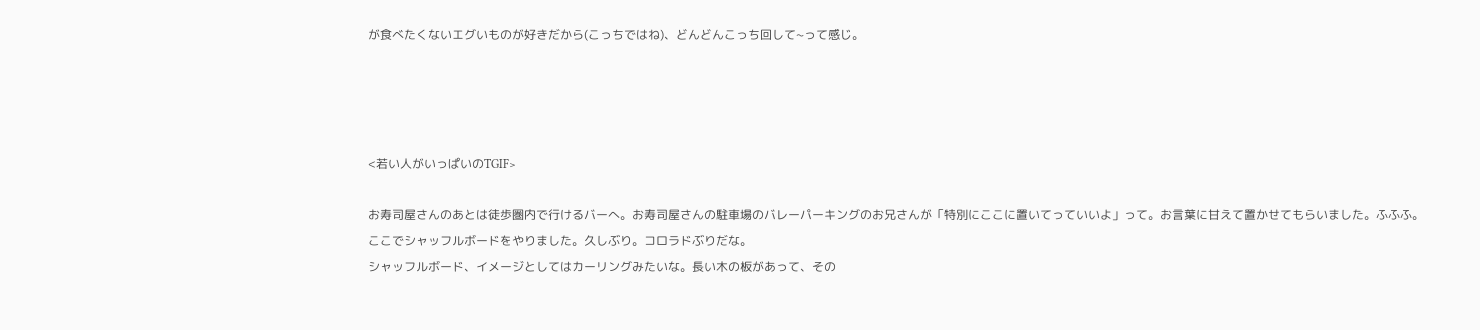が食べたくないエグいものが好きだから(こっちではね)、どんどんこっち回して~って感じ。




<若い人がいっぱいのTGIF>

お寿司屋さんのあとは徒歩圏内で行けるバーへ。お寿司屋さんの駐車場のバレーパーキングのお兄さんが「特別にここに置いてっていいよ」って。お言葉に甘えて置かせてもらいました。ふふふ。
ここでシャッフルボードをやりました。久しぶり。コロラドぶりだな。
シャッフルボード、イメージとしてはカーリングみたいな。長い木の板があって、その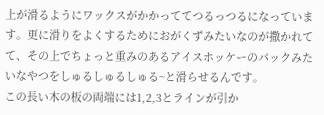上が滑るようにワックスがかかっててつるっつるになっています。更に滑りをよくするためにおがくずみたいなのが撒かれてて、その上でちょっと重みのあるアイスホッケーのパックみたいなやつをしゅるしゅるしゅる~と滑らせるんです。
この長い木の板の両端には1,2,3とラインが引か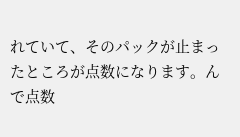れていて、そのパックが止まったところが点数になります。んで点数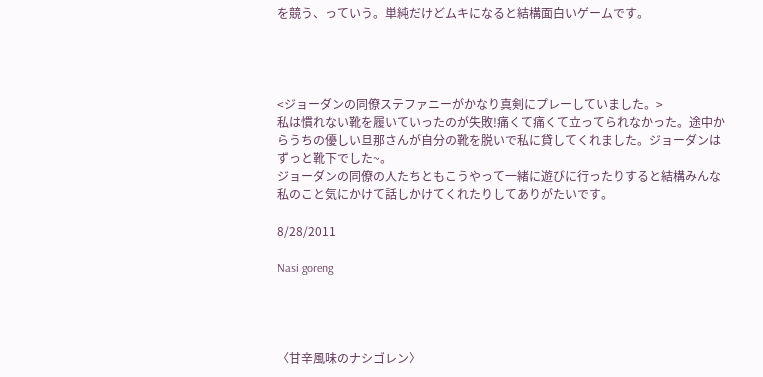を競う、っていう。単純だけどムキになると結構面白いゲームです。




<ジョーダンの同僚ステファニーがかなり真剣にプレーしていました。>
私は慣れない靴を履いていったのが失敗!痛くて痛くて立ってられなかった。途中からうちの優しい旦那さんが自分の靴を脱いで私に貸してくれました。ジョーダンはずっと靴下でした~。
ジョーダンの同僚の人たちともこうやって一緒に遊びに行ったりすると結構みんな私のこと気にかけて話しかけてくれたりしてありがたいです。

8/28/2011

Nasi goreng




〈甘辛風味のナシゴレン〉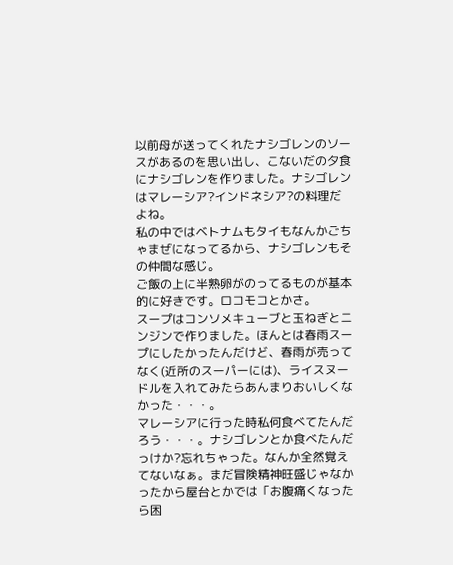以前母が送ってくれたナシゴレンのソースがあるのを思い出し、こないだの夕食にナシゴレンを作りました。ナシゴレンはマレーシア?インドネシア?の料理だよね。
私の中ではベトナムもタイもなんかごちゃまぜになってるから、ナシゴレンもその仲間な感じ。
ご飯の上に半熟卵がのってるものが基本的に好きです。ロコモコとかさ。
スープはコンソメキューブと玉ねぎとニンジンで作りました。ほんとは春雨スープにしたかったんだけど、春雨が売ってなく(近所のスーパーには)、ライスヌードルを入れてみたらあんまりおいしくなかった・・・。
マレーシアに行った時私何食べてたんだろう・・・。ナシゴレンとか食べたんだっけか?忘れちゃった。なんか全然覚えてないなぁ。まだ冒険精神旺盛じゃなかったから屋台とかでは「お腹痛くなったら困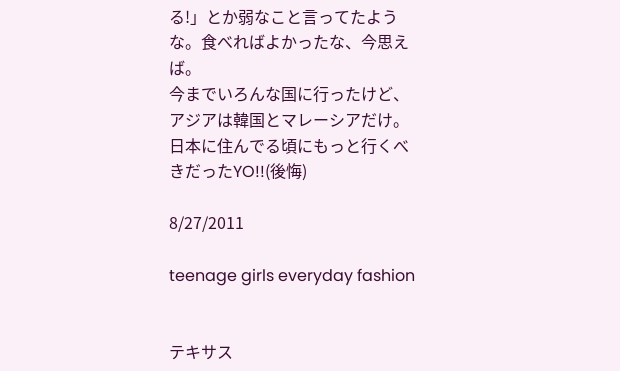る!」とか弱なこと言ってたような。食べればよかったな、今思えば。
今までいろんな国に行ったけど、アジアは韓国とマレーシアだけ。日本に住んでる頃にもっと行くべきだったYO!!(後悔)

8/27/2011

teenage girls everyday fashion


テキサス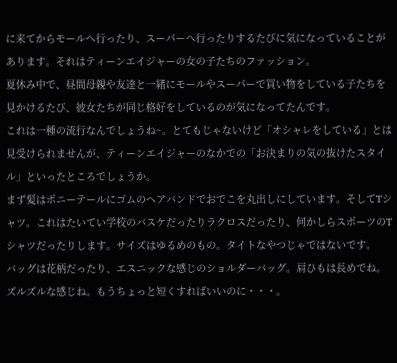に来てからモールへ行ったり、スーパーへ行ったりするたびに気になっていることがあります。それはティーンエイジャーの女の子たちのファッション。
夏休み中で、昼間母親や友達と一緒にモールやスーパーで買い物をしている子たちを見かけるたび、彼女たちが同じ格好をしているのが気になってたんです。
これは一種の流行なんでしょうね~。とてもじゃないけど「オシャレをしている」とは見受けられませんが、ティーンエイジャーのなかでの「お決まりの気の抜けたスタイル」といったところでしょうか。
まず髪はポニーテールにゴムのヘアバンドでおでこを丸出しにしています。そしてTシャツ。これはたいてい学校のバスケだったりラクロスだったり、何かしらスポーツのTシャツだったりします。サイズはゆるめのもの。タイトなやつじゃではないです。
バッグは花柄だったり、エスニックな感じのショルダーバッグ。肩ひもは長めでね。ズルズルな感じね。もうちょっと短くすればいいのに・・・。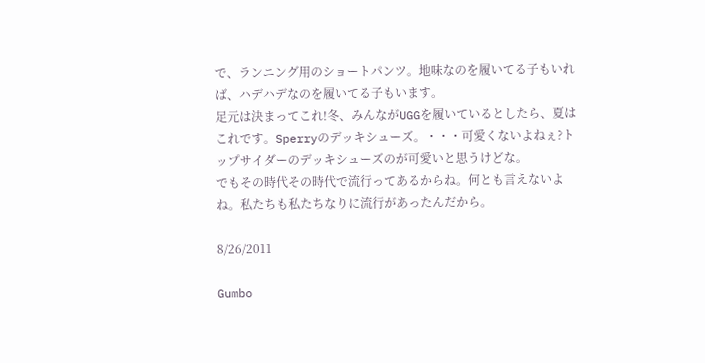で、ランニング用のショートパンツ。地味なのを履いてる子もいれば、ハデハデなのを履いてる子もいます。
足元は決まってこれ!冬、みんながUGGを履いているとしたら、夏はこれです。Sperryのデッキシューズ。・・・可愛くないよねぇ?トップサイダーのデッキシューズのが可愛いと思うけどな。
でもその時代その時代で流行ってあるからね。何とも言えないよね。私たちも私たちなりに流行があったんだから。

8/26/2011

Gumbo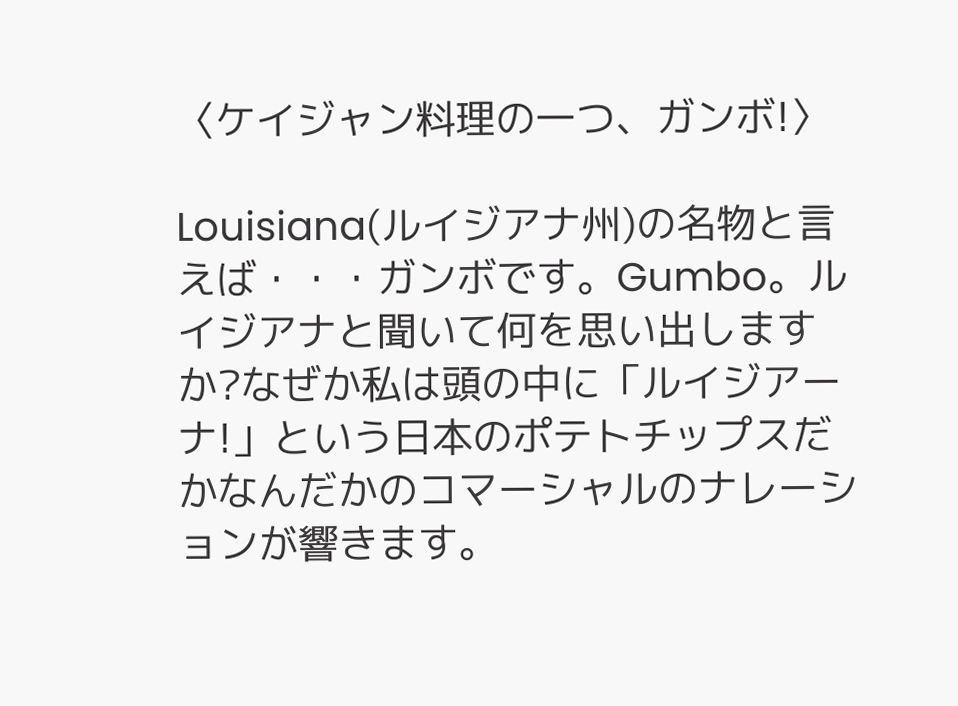〈ケイジャン料理の一つ、ガンボ!〉

Louisiana(ルイジアナ州)の名物と言えば・・・ガンボです。Gumbo。ルイジアナと聞いて何を思い出しますか?なぜか私は頭の中に「ルイジアーナ!」という日本のポテトチップスだかなんだかのコマーシャルのナレーションが響きます。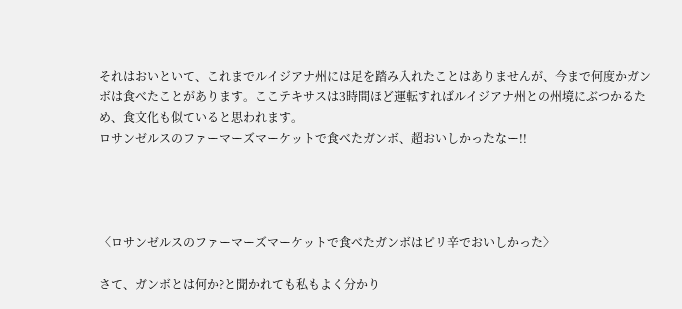それはおいといて、これまでルイジアナ州には足を踏み入れたことはありませんが、今まで何度かガンボは食べたことがあります。ここテキサスは3時間ほど運転すればルイジアナ州との州境にぶつかるため、食文化も似ていると思われます。
ロサンゼルスのファーマーズマーケットで食べたガンボ、超おいしかったなー!!




〈ロサンゼルスのファーマーズマーケットで食べたガンボはピリ辛でおいしかった〉

さて、ガンボとは何か?と聞かれても私もよく分かり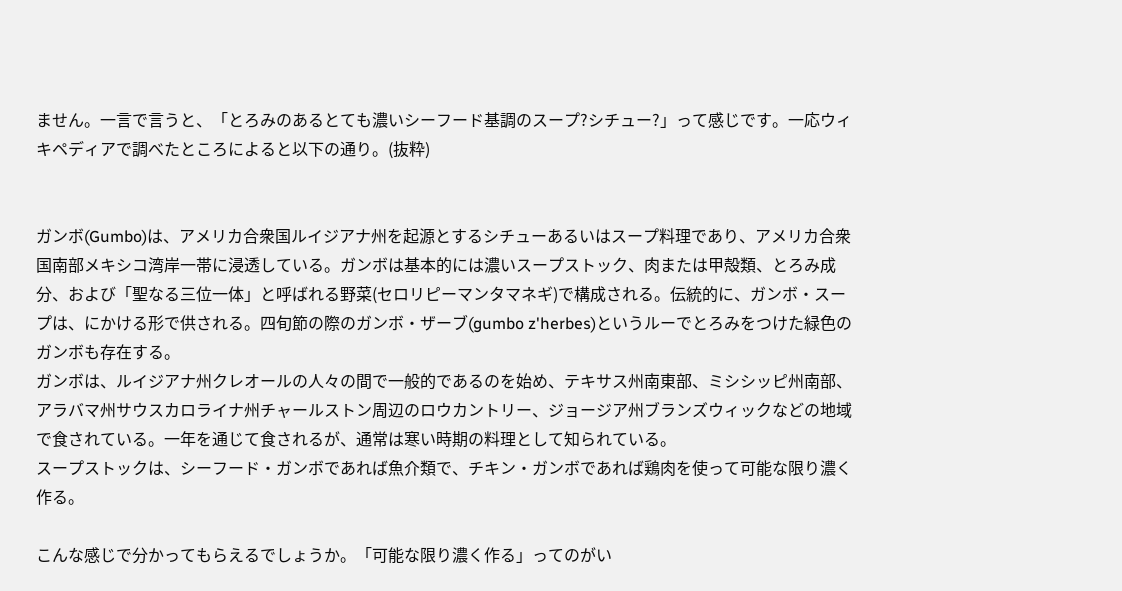ません。一言で言うと、「とろみのあるとても濃いシーフード基調のスープ?シチュー?」って感じです。一応ウィキペディアで調べたところによると以下の通り。(抜粋)


ガンボ(Gumbo)は、アメリカ合衆国ルイジアナ州を起源とするシチューあるいはスープ料理であり、アメリカ合衆国南部メキシコ湾岸一帯に浸透している。ガンボは基本的には濃いスープストック、肉または甲殻類、とろみ成分、および「聖なる三位一体」と呼ばれる野菜(セロリピーマンタマネギ)で構成される。伝統的に、ガンボ・スープは、にかける形で供される。四旬節の際のガンボ・ザーブ(gumbo z'herbes)というルーでとろみをつけた緑色のガンボも存在する。
ガンボは、ルイジアナ州クレオールの人々の間で一般的であるのを始め、テキサス州南東部、ミシシッピ州南部、アラバマ州サウスカロライナ州チャールストン周辺のロウカントリー、ジョージア州ブランズウィックなどの地域で食されている。一年を通じて食されるが、通常は寒い時期の料理として知られている。
スープストックは、シーフード・ガンボであれば魚介類で、チキン・ガンボであれば鶏肉を使って可能な限り濃く作る。

こんな感じで分かってもらえるでしょうか。「可能な限り濃く作る」ってのがい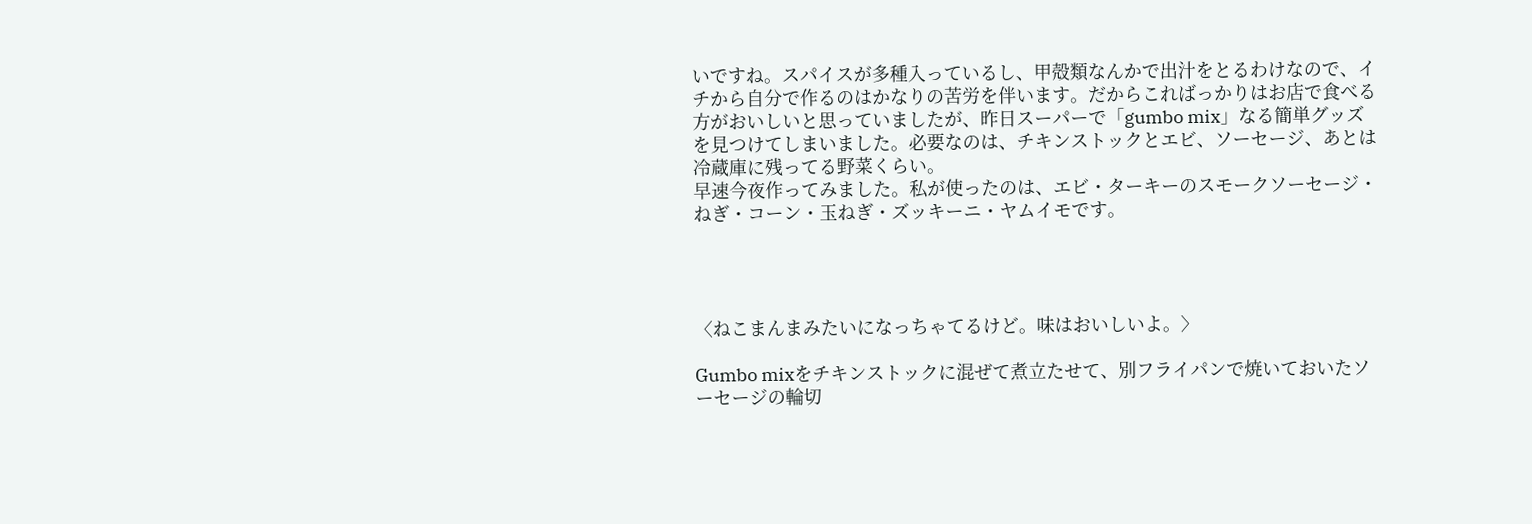いですね。スパイスが多種入っているし、甲殻類なんかで出汁をとるわけなので、イチから自分で作るのはかなりの苦労を伴います。だからこればっかりはお店で食べる方がおいしいと思っていましたが、昨日スーパーで「gumbo mix」なる簡単グッズを見つけてしまいました。必要なのは、チキンストックとエビ、ソーセージ、あとは冷蔵庫に残ってる野菜くらい。
早速今夜作ってみました。私が使ったのは、エビ・ターキーのスモークソーセージ・ねぎ・コーン・玉ねぎ・ズッキーニ・ヤムイモです。




〈ねこまんまみたいになっちゃてるけど。味はおいしいよ。〉

Gumbo mixをチキンストックに混ぜて煮立たせて、別フライパンで焼いておいたソーセージの輪切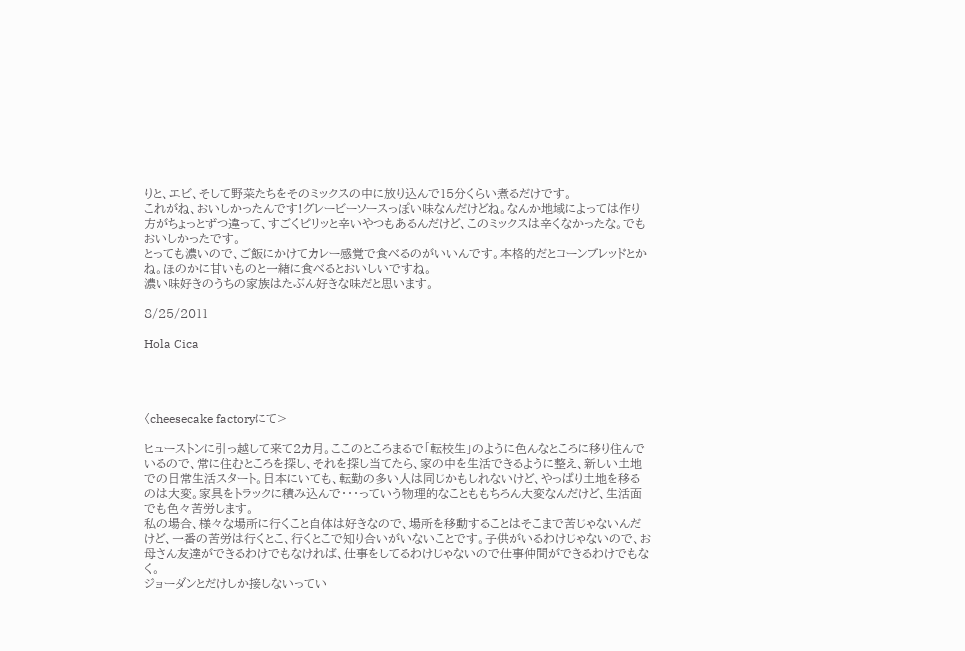りと、エビ、そして野菜たちをそのミックスの中に放り込んで15分くらい煮るだけです。
これがね、おいしかったんです!グレービーソースっぽい味なんだけどね。なんか地域によっては作り方がちょっとずつ違って、すごくピリッと辛いやつもあるんだけど、このミックスは辛くなかったな。でもおいしかったです。
とっても濃いので、ご飯にかけてカレー感覚で食べるのがいいんです。本格的だとコーンブレッドとかね。ほのかに甘いものと一緒に食べるとおいしいですね。
濃い味好きのうちの家族はたぶん好きな味だと思います。

8/25/2011

Hola Cica




〈cheesecake factoryにて>

ヒューストンに引っ越して来て2カ月。ここのところまるで「転校生」のように色んなところに移り住んでいるので、常に住むところを探し、それを探し当てたら、家の中を生活できるように整え、新しい土地での日常生活スタート。日本にいても、転勤の多い人は同じかもしれないけど、やっぱり土地を移るのは大変。家具をトラックに積み込んで・・・っていう物理的なことももちろん大変なんだけど、生活面でも色々苦労します。
私の場合、様々な場所に行くこと自体は好きなので、場所を移動することはそこまで苦じゃないんだけど、一番の苦労は行くとこ、行くとこで知り合いがいないことです。子供がいるわけじゃないので、お母さん友達ができるわけでもなければ、仕事をしてるわけじゃないので仕事仲間ができるわけでもなく。
ジョーダンとだけしか接しないってい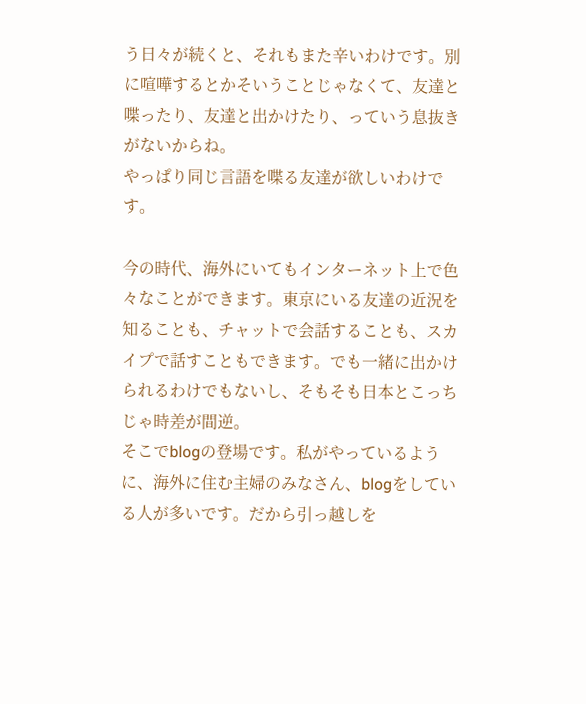う日々が続くと、それもまた辛いわけです。別に喧嘩するとかそいうことじゃなくて、友達と喋ったり、友達と出かけたり、っていう息抜きがないからね。
やっぱり同じ言語を喋る友達が欲しいわけです。

今の時代、海外にいてもインターネット上で色々なことができます。東京にいる友達の近況を知ることも、チャットで会話することも、スカイプで話すこともできます。でも一緒に出かけられるわけでもないし、そもそも日本とこっちじゃ時差が間逆。
そこでblogの登場です。私がやっているように、海外に住む主婦のみなさん、blogをしている人が多いです。だから引っ越しを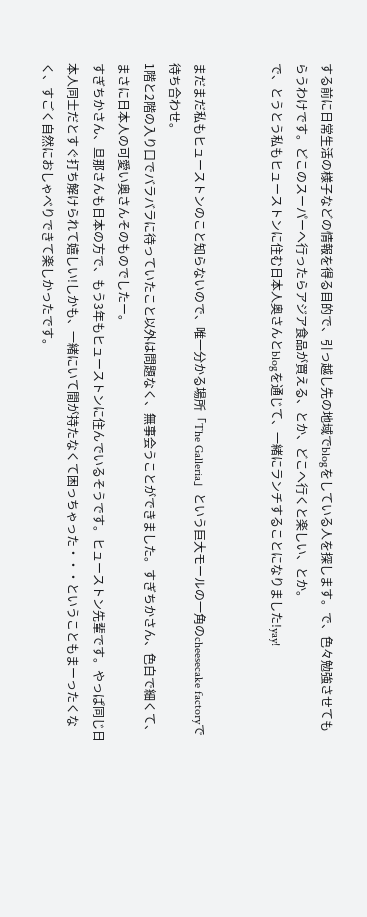する前に日常生活の様子などの情報を得る目的で、引っ越し先の地域でblogをしている人を探します。で、色々勉強させてもらうわけです。どこのスーパーへ行ったらアジア食品が買える、とか、どこへ行くと楽しい、とか。
で、とうとう私もヒューストンに住む日本人奥さんとblogを通じて、一緒にランチすることになりました!yay!


まだまだ私もヒューストンのこと知らないので、唯一分かる場所「The Galleria」という巨大モールの一角のcheesecake factoryで待ち合わせ。
1階と2階の入り口でバラバラに待っていたこと以外は問題なく、無事会うことができました。すぎちかさん、色白で細くて、まさに日本人の可愛い奥さんそのものでしたー。
すぎちかさん、旦那さんも日本の方で、もう3年もヒューストンに住んでいるそうです。ヒューストン先輩です。やっぱ同じ日本人同士だとすぐ打ち解けられて嬉しい!しかも、一緒にいて間が持たなくて困っちゃった・・・ということもまーったくなく、すごく自然におしゃべりできて楽しかったです。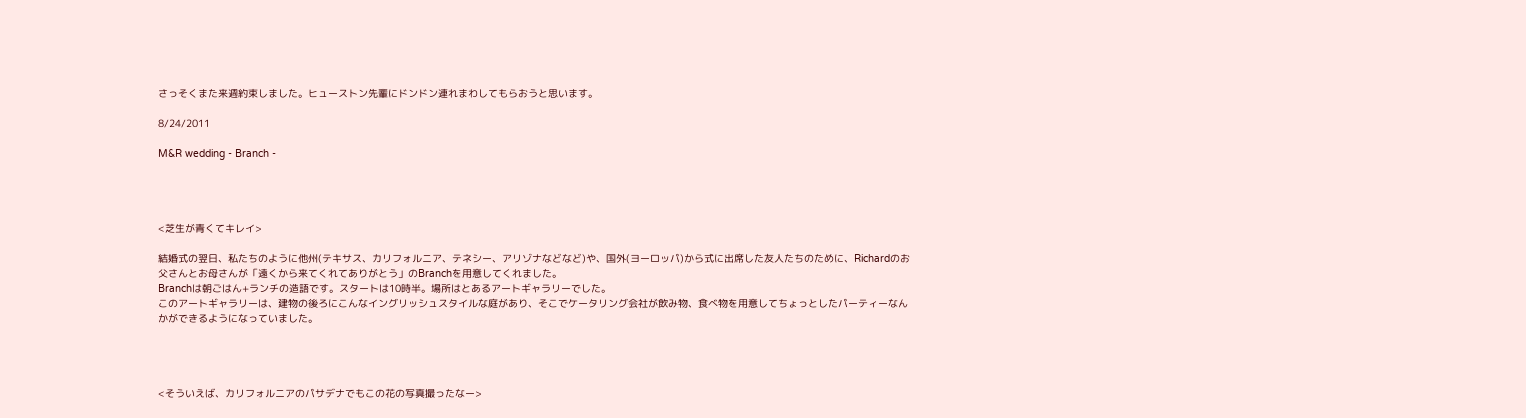さっそくまた来週約束しました。ヒューストン先輩にドンドン連れまわしてもらおうと思います。

8/24/2011

M&R wedding - Branch -




<芝生が青くてキレイ>

結婚式の翌日、私たちのように他州(テキサス、カリフォルニア、テネシー、アリゾナなどなど)や、国外(ヨーロッパ)から式に出席した友人たちのために、Richardのお父さんとお母さんが「遠くから来てくれてありがとう」のBranchを用意してくれました。
Branchは朝ごはん+ランチの造語です。スタートは10時半。場所はとあるアートギャラリーでした。
このアートギャラリーは、建物の後ろにこんなイングリッシュスタイルな庭があり、そこでケータリング会社が飲み物、食べ物を用意してちょっとしたパーティーなんかができるようになっていました。




<そういえば、カリフォルニアのパサデナでもこの花の写真撮ったなー>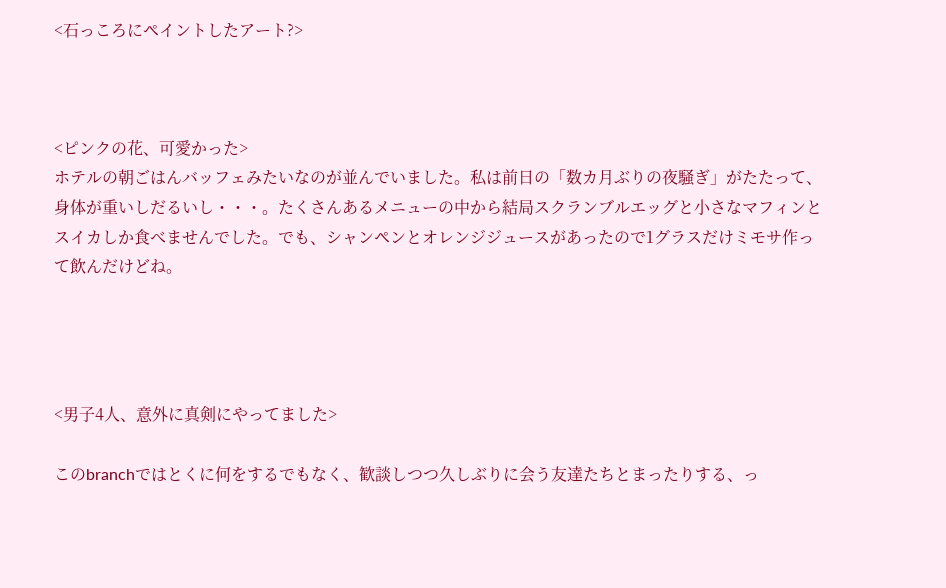<石っころにペイントしたアート?>



<ピンクの花、可愛かった>
ホテルの朝ごはんバッフェみたいなのが並んでいました。私は前日の「数カ月ぶりの夜騒ぎ」がたたって、身体が重いしだるいし・・・。たくさんあるメニューの中から結局スクランブルエッグと小さなマフィンとスイカしか食べませんでした。でも、シャンペンとオレンジジュースがあったので1グラスだけミモサ作って飲んだけどね。




<男子4人、意外に真剣にやってました>

このbranchではとくに何をするでもなく、歓談しつつ久しぶりに会う友達たちとまったりする、っ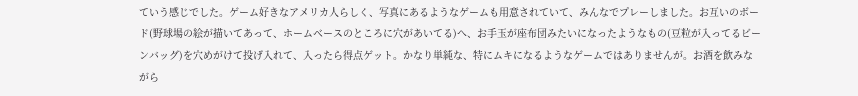ていう感じでした。ゲーム好きなアメリカ人らしく、写真にあるようなゲームも用意されていて、みんなでプレーしました。お互いのボード(野球場の絵が描いてあって、ホームベースのところに穴があいてる)へ、お手玉が座布団みたいになったようなもの(豆粒が入ってるビーンバッグ)を穴めがけて投げ入れて、入ったら得点ゲット。かなり単純な、特にムキになるようなゲームではありませんが。お酒を飲みながら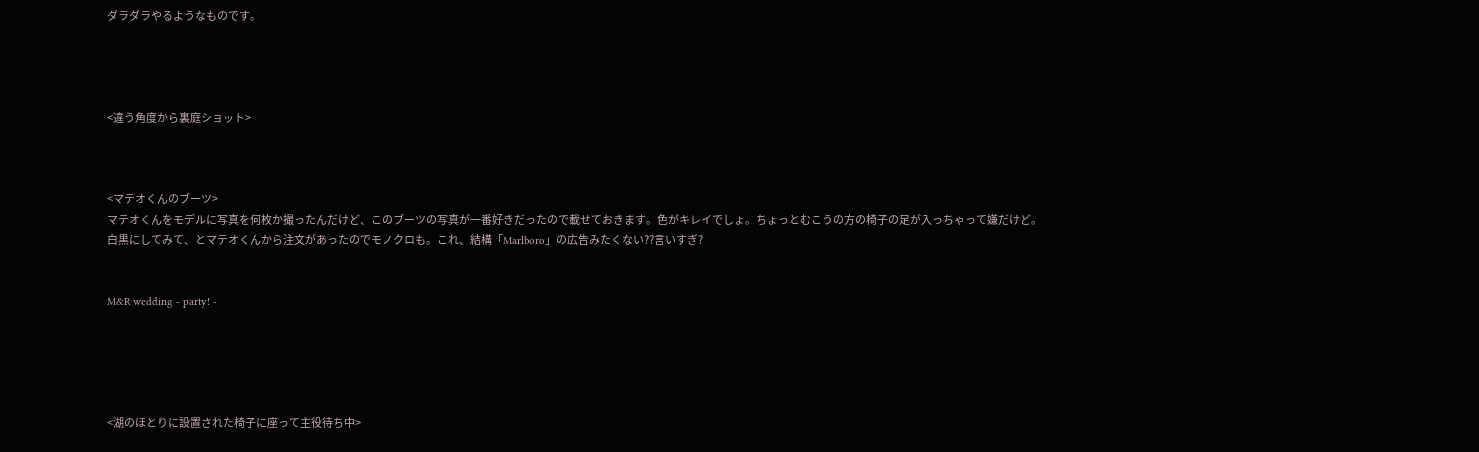ダラダラやるようなものです。




<違う角度から裏庭ショット>



<マテオくんのブーツ>
マテオくんをモデルに写真を何枚か撮ったんだけど、このブーツの写真が一番好きだったので載せておきます。色がキレイでしょ。ちょっとむこうの方の椅子の足が入っちゃって嫌だけど。
白黒にしてみて、とマテオくんから注文があったのでモノクロも。これ、結構「Marlboro」の広告みたくない??言いすぎ?


M&R wedding - party! -





<湖のほとりに設置された椅子に座って主役待ち中>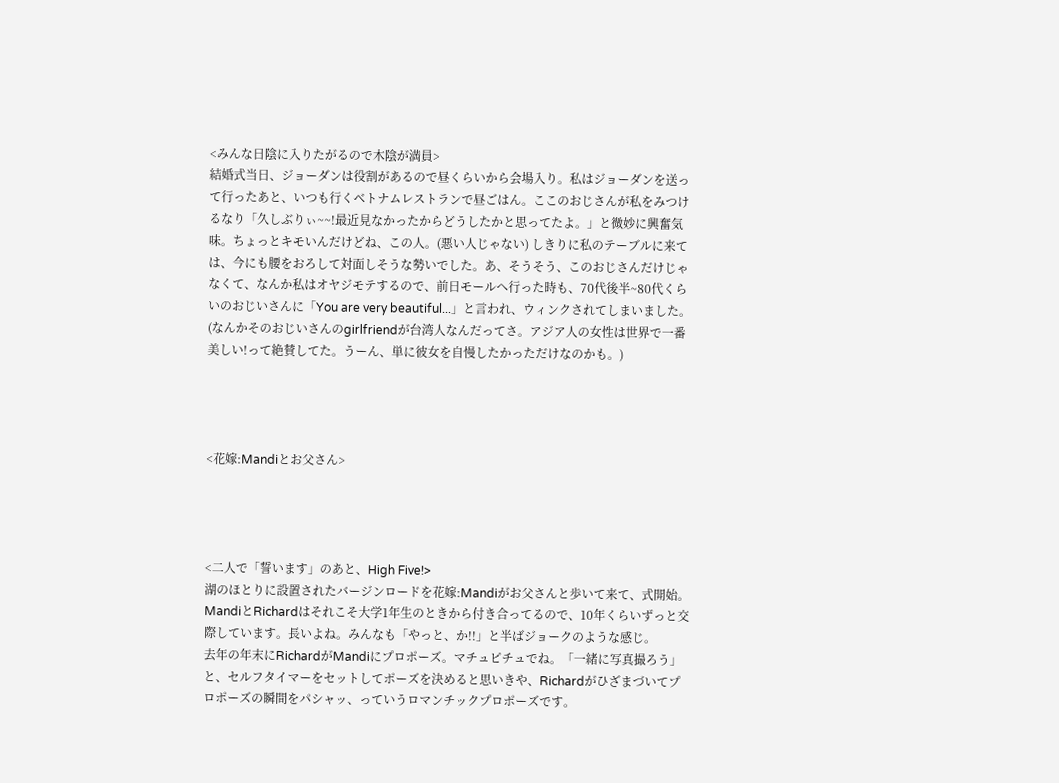<みんな日陰に入りたがるので木陰が満員>
結婚式当日、ジョーダンは役割があるので昼くらいから会場入り。私はジョーダンを送って行ったあと、いつも行くベトナムレストランで昼ごはん。ここのおじさんが私をみつけるなり「久しぶりぃ~~!最近見なかったからどうしたかと思ってたよ。」と微妙に興奮気味。ちょっとキモいんだけどね、この人。(悪い人じゃない) しきりに私のテーブルに来ては、今にも腰をおろして対面しそうな勢いでした。あ、そうそう、このおじさんだけじゃなくて、なんか私はオヤジモテするので、前日モールへ行った時も、70代後半~80代くらいのおじいさんに「You are very beautiful...」と言われ、ウィンクされてしまいました。(なんかそのおじいさんのgirlfriendが台湾人なんだってさ。アジア人の女性は世界で一番美しい!って絶賛してた。うーん、単に彼女を自慢したかっただけなのかも。)




<花嫁:Mandiとお父さん>




<二人で「誓います」のあと、High Five!>
湖のほとりに設置されたバージンロードを花嫁:Mandiがお父さんと歩いて来て、式開始。MandiとRichardはそれこそ大学1年生のときから付き合ってるので、10年くらいずっと交際しています。長いよね。みんなも「やっと、か!!」と半ばジョークのような感じ。
去年の年末にRichardがMandiにプロポーズ。マチュピチュでね。「一緒に写真撮ろう」と、セルフタイマーをセットしてポーズを決めると思いきや、Richardがひざまづいてプロポーズの瞬間をパシャッ、っていうロマンチックプロポーズです。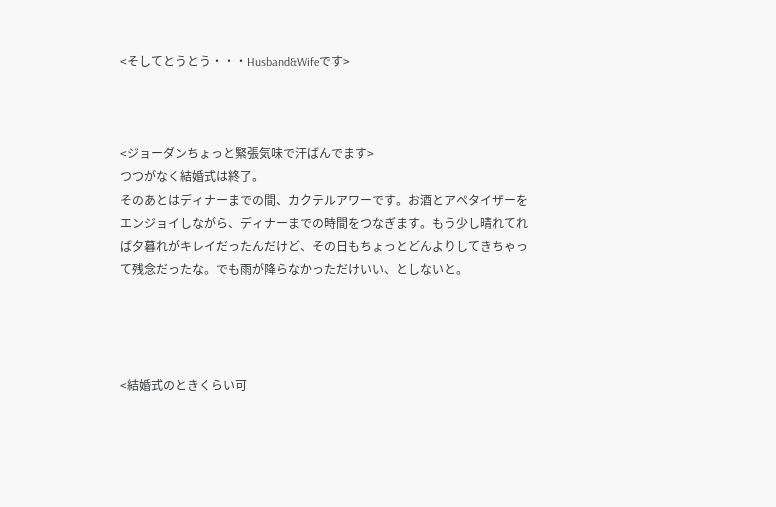<そしてとうとう・・・Husband&Wifeです>



<ジョーダンちょっと緊張気味で汗ばんでます>
つつがなく結婚式は終了。
そのあとはディナーまでの間、カクテルアワーです。お酒とアペタイザーをエンジョイしながら、ディナーまでの時間をつなぎます。もう少し晴れてれば夕暮れがキレイだったんだけど、その日もちょっとどんよりしてきちゃって残念だったな。でも雨が降らなかっただけいい、としないと。




<結婚式のときくらい可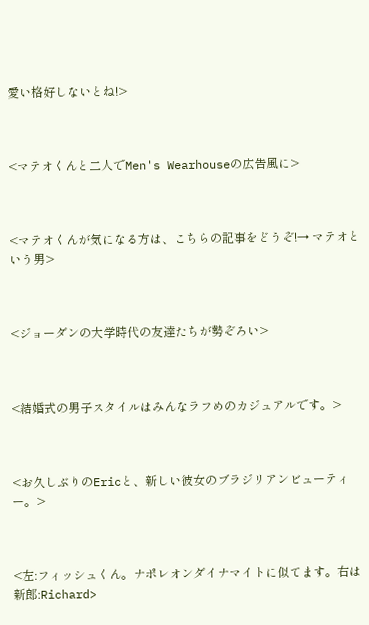愛い格好しないとね!>



<マテオくんと二人でMen's Wearhouseの広告風に>



<マテオくんが気になる方は、こちらの記事をどうぞ!→ マテオという男>



<ジョーダンの大学時代の友達たちが勢ぞろい>



<結婚式の男子スタイルはみんなラフめのカジュアルです。>



<お久しぶりのEricと、新しい彼女のブラジリアンビューティー。>



<左:フィッシュくん。ナポレオンダイナマイトに似てます。右は新郎:Richard>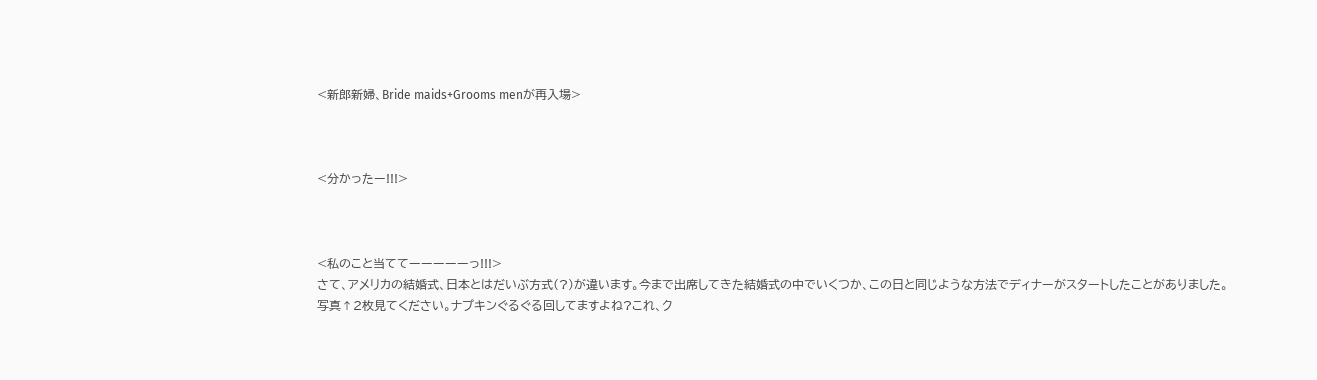<新郎新婦、Bride maids+Grooms menが再入場>



<分かったー!!!>



<私のこと当ててーーーーーっ!!!>
さて、アメリカの結婚式、日本とはだいぶ方式(?)が違います。今まで出席してきた結婚式の中でいくつか、この日と同じような方法でディナーがスタートしたことがありました。
写真↑2枚見てください。ナプキンぐるぐる回してますよね?これ、ク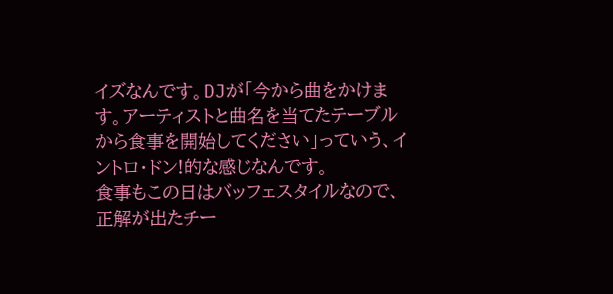イズなんです。DJが「今から曲をかけます。アーティストと曲名を当てたテーブルから食事を開始してください」っていう、イントロ・ドン!的な感じなんです。
食事もこの日はバッフェスタイルなので、正解が出たチー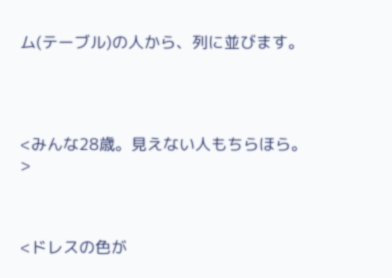ム(テーブル)の人から、列に並びます。




<みんな28歳。見えない人もちらほら。>



<ドレスの色が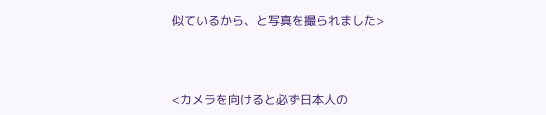似ているから、と写真を撮られました>



<カメラを向けると必ず日本人の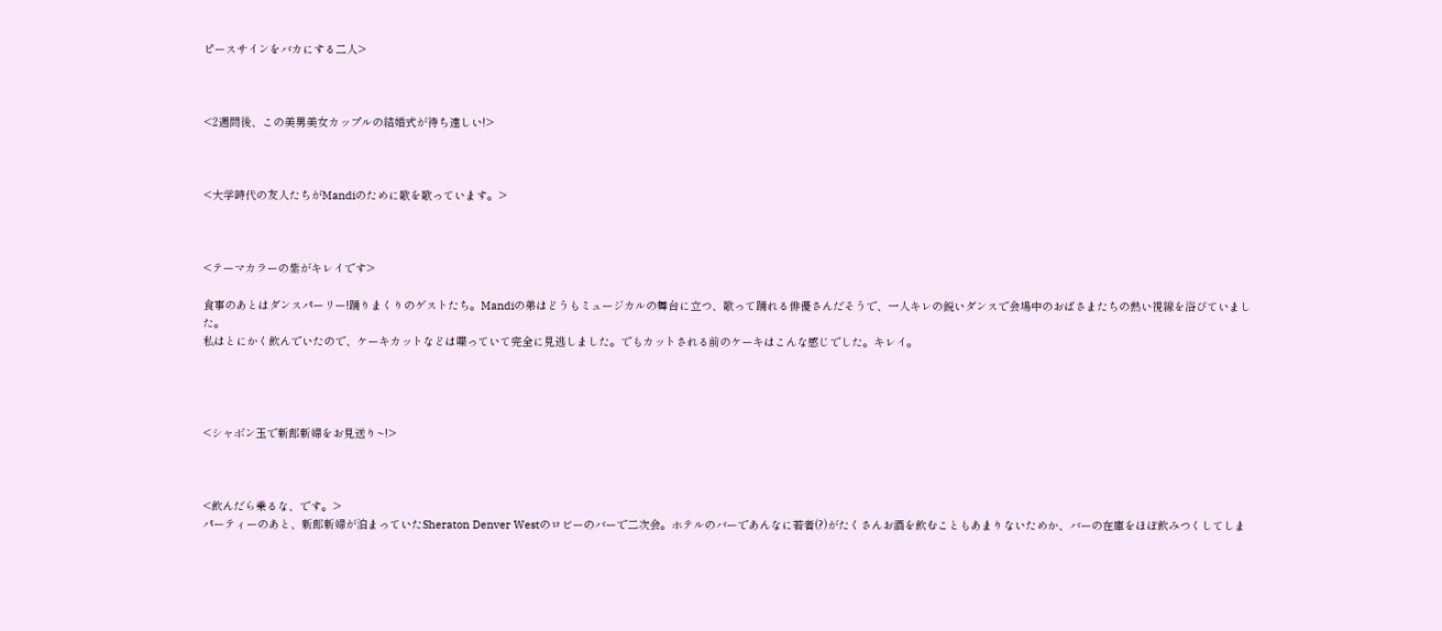ピースサインをバカにする二人>



<2週間後、この美男美女カップルの結婚式が待ち遠しい!>



<大学時代の友人たちがMandiのために歌を歌っています。>



<テーマカラーの紫がキレイです>

食事のあとはダンスパーリー!踊りまくりのゲストたち。Mandiの弟はどうもミュージカルの舞台に立つ、歌って踊れる俳優さんだそうで、一人キレの鋭いダンスで会場中のおばさまたちの熱い視線を浴びていました。
私はとにかく飲んでいたので、ケーキカットなどは喋っていて完全に見逃しました。でもカットされる前のケーキはこんな感じでした。キレイ。




<シャボン玉で新郎新婦をお見送り~!>



<飲んだら乗るな、です。>
パーティーのあと、新郎新婦が泊まっていたSheraton Denver Westのロビーのバーで二次会。ホテルのバーであんなに若者(?)がたくさんお酒を飲むこともあまりないためか、バーの在庫をほぼ飲みつくしてしま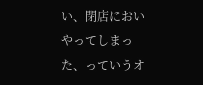い、閉店においやってしまった、っていうオ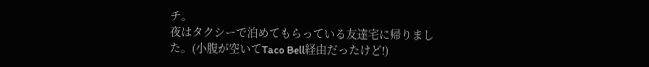チ。
夜はタクシーで泊めてもらっている友達宅に帰りました。(小腹が空いてTaco Bell経由だったけど!)